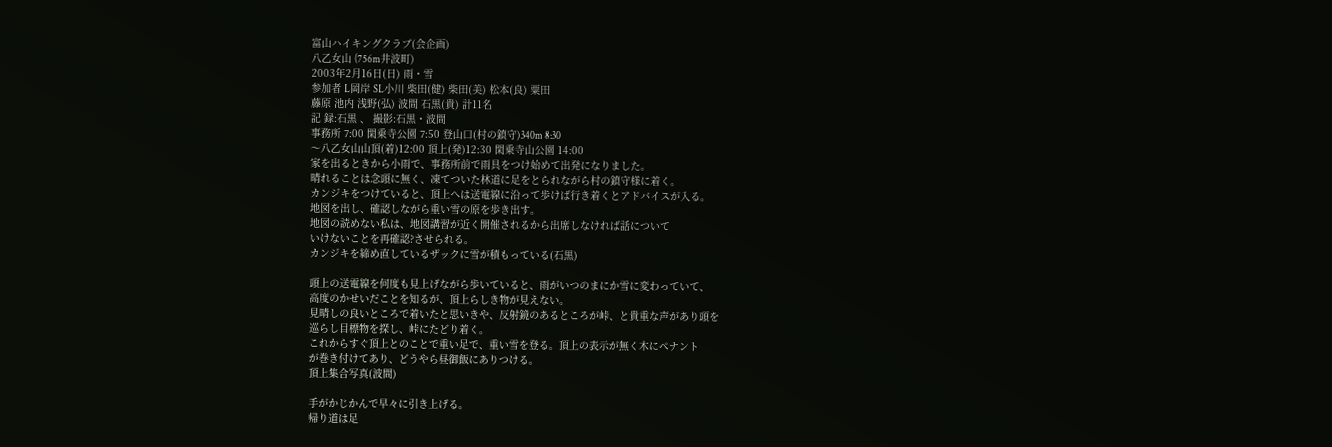富山ハイキングクラブ(会企画)
八乙女山 (756m井波町)
2003年2月16日(日) 雨・雪
参加者 L岡岸 SL小川 柴田(健) 柴田(美) 松本(良) 粟田
藤原 池内 浅野(弘) 波間 石黒(貴) 計11名
記 録:石黒 、 撮影:石黒・波間
事務所 7:00 閑乗寺公園 7:50 登山口(村の鎮守)340m 8:30
〜八乙女山山頂(着)12:00 頂上(発)12:30 閑乗寺山公園 14:00
家を出るときから小雨で、事務所前で雨具をつけ始めて出発になりました。
晴れることは念頭に無く、凍てついた林道に足をとられながら村の鎮守様に着く。
カンジキをつけていると、頂上へは送電線に沿って歩けば行き着くとアドバイスが入る。
地図を出し、確認しながら重い雪の原を歩き出す。
地図の読めない私は、地図講習が近く開催されるから出席しなければ話について
いけないことを再確認?させられる。
カンジキを締め直しているザックに雪が積もっている(石黒)

頭上の送電線を何度も見上げながら歩いていると、雨がいつのまにか雪に変わっていて、
高度のかせいだことを知るが、頂上らしき物が見えない。
見晴しの良いところで着いたと思いきや、反射鏡のあるところが峠、と貴重な声があり頭を
巡らし目標物を探し、峠にたどり着く。
これからすぐ頂上とのことで重い足で、重い雪を登る。頂上の表示が無く木にペナント
が巻き付けてあり、どうやら昼御飯にありつける。
頂上集合写真(波間)

手がかじかんで早々に引き上げる。
帰り道は足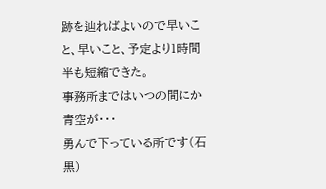跡を辿ればよいので早いこと、早いこと、予定より1時間半も短縮できた。
事務所まではいつの間にか青空が・・・
勇んで下っている所です(石黒)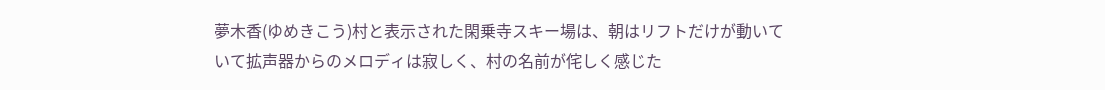夢木香(ゆめきこう)村と表示された閑乗寺スキー場は、朝はリフトだけが動いて
いて拡声器からのメロディは寂しく、村の名前が侘しく感じた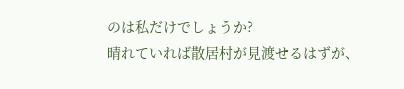のは私だけでしょうか?
晴れていれば散居村が見渡せるはずが、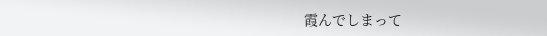霞んでしまって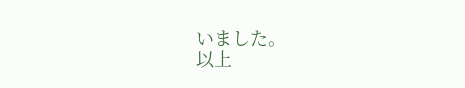いました。
以上